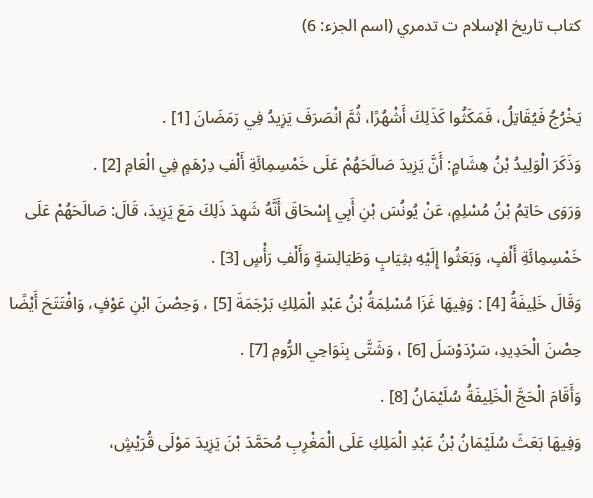كتاب تاريخ الإسلام ت تدمري (اسم الجزء: 6)

يَخْرُجُ فَيُقَاتِلُ، فَمَكَثُوا كَذَلِكَ أَشْهُرًا، ثُمَّ انْصَرَفَ يَزِيدُ فِي رَمَضَانَ [1] .
وَذَكَرَ الْوَلِيدُ بْنُ هِشَامٍ: أَنَّ يَزِيدَ صَالَحَهُمْ عَلَى خَمْسِمِائَةِ أَلْفِ دِرْهَمٍ فِي الْعَامِ [2] .
وَرَوَى حَاتِمُ بْنُ مُسْلِمٍ، عَنْ يُونُسَ بْنِ أَبِي إِسْحَاقَ أَنَّهُ شَهِدَ ذَلِكَ مَعَ يَزِيدَ، قَالَ: صَالَحَهُمْ عَلَى خَمْسِمِائَةِ أَلْفٍ، وَبَعَثُوا إِلَيْهِ بثِيَابٍ وَطَيَالِسَةٍ وَأَلْفِ رَأْسٍ [3] .
وَقَالَ خَلِيفَةُ [4] : وَفِيهَا غَزَا مُسْلِمَةُ بْنُ عَبْدِ الْمَلِكِ بَرْجَمَةَ [5] ، وَحِصْنَ ابْنِ عَوْفٍ، وَافْتَتَحَ أَيْضًا حِصْنَ الْحَدِيدِ، سَرْدَوْسَلَ [6] ، وَشَتَّى بِنَوَاحِي الرُّومِ [7] .
وَأَقَامَ الْحَجَّ الْخَلِيفَةُ سُلَيْمَانُ [8] .
وَفِيهَا بَعَثَ سُلَيْمَانُ بْنُ عَبْدِ الْمَلِكِ عَلَى الْمَغْرِبِ مُحَمَّدَ بْنَ يَزِيدَ مَوْلَى قُرَيْشٍ،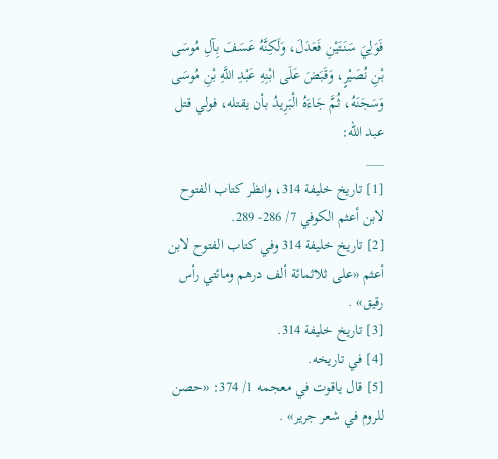فَوَلِيَ سَنَتَيْنِ فَعَدَلَ، وَلَكِنَّهُ عَسَفَ بِآلِ مُوسَى بْنِ نُصَيْرٍ، وَقَبَضَ عَلَى ابْنِهِ عَبْدِ اللَّهِ بْنِ مُوسَى وَسَجَنَهُ، ثُمَّ جَاءَهُ الْبَرِيدُ بأن يقتله، فولي قتل عبد الله:
___
[1] تاريخ خليفة 314، وانظر كتاب الفتوح لابن أعثم الكوفي 7/ 286- 289.
[2] تاريخ خليفة 314 وفي كتاب الفتوح لابن أعثم «على ثلاثمائة ألف درهم ومائتي رأس رقيق» .
[3] تاريخ خليفة 314.
[4] في تاريخه.
[5] قال ياقوت في معجمه 1/ 374: «حصن للروم في شعر جرير» .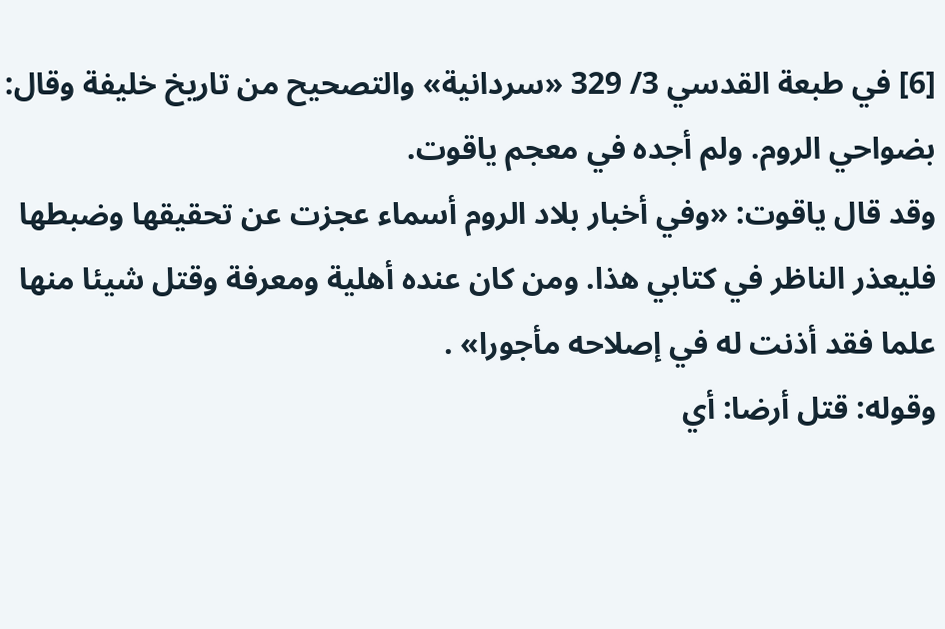[6] في طبعة القدسي 3/ 329 «سردانية» والتصحيح من تاريخ خليفة وقال: بضواحي الروم. ولم أجده في معجم ياقوت.
وقد قال ياقوت: «وفي أخبار بلاد الروم أسماء عجزت عن تحقيقها وضبطها فليعذر الناظر في كتابي هذا. ومن كان عنده أهلية ومعرفة وقتل شيئا منها علما فقد أذنت له في إصلاحه مأجورا» .
وقوله: قتل أرضا: أي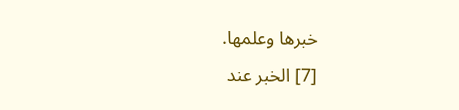خبرها وعلمها.
[7] الخبر عند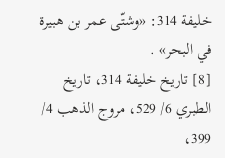خليفة 314: «وشتّى عمر بن هبيرة في البحر» .
[8] تاريخ خليفة 314، تاريخ الطبري 6/ 529، مروج الذهب 4/ 399،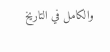والكامل في التاريخ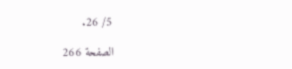5/ 26.

الصفحة 266